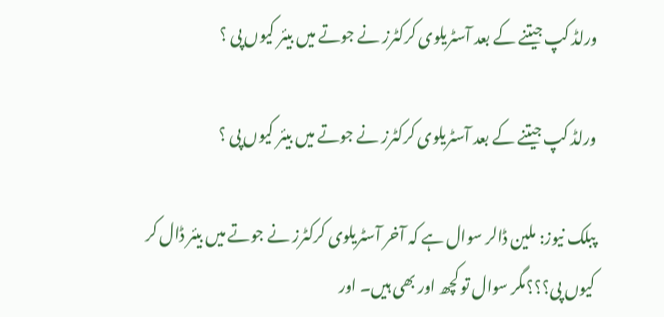ورلڈ کپ جیتنے کے بعد آسٹریلوی کرکٹرز نے جوتے میں بیئر کیوں پی ؟

ورلڈ کپ جیتنے کے بعد آسٹریلوی کرکٹرز نے جوتے میں بیئر کیوں پی ؟

پبلک نیوز: ملین ڈالر سوال ہے کہ آخر آسٹریلوی کرکٹرز نے جوتے میں بیئر ڈال کر کیوں پی؟؟؟مگر سوال تو کچھ اور بھی ہیں۔ اور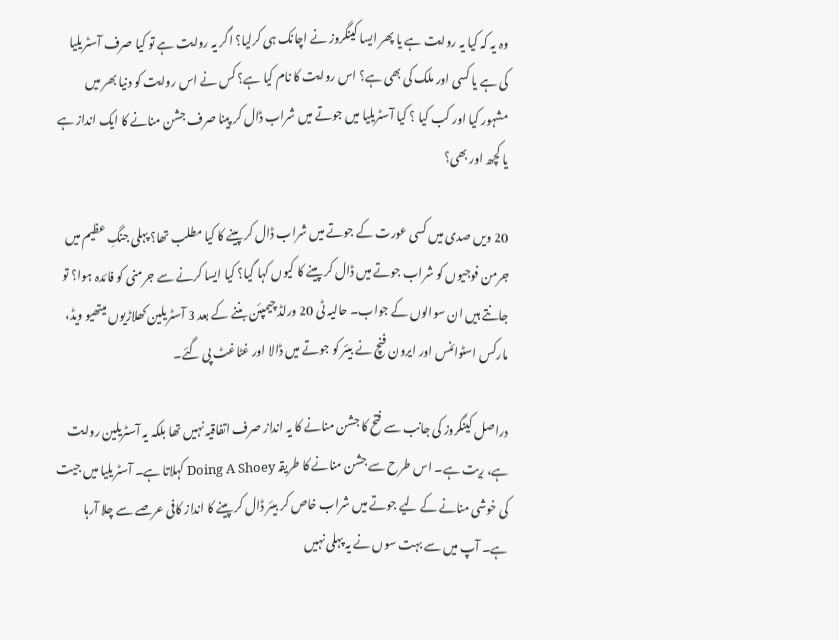وہ یہ کہ کیا یہ روایت ہے یا پھر ایسا کینگروز نے اچانک ہی کرلیا؟ اگر یہ روایت ہے تو کیا صرف آسٹریلیا کی ہے یا کسی اور ملک کی بھی ہے؟ اس روایت کا نام کیا ہے؟ کس نے اس روایت کو دنیا بھر میں مشہور کیا اور کب کیا ؟ کیا آسٹریلیا میں جوتے میں شراب ڈال کر پینا صرف جشن منانے کا ایک انداز ہے یا کچھ اور بھی؟

20 ویں صدی میں کسی عورت کے جوتے میں شراب ڈال کر پینے کا کیا مطلب تھا؟ پہلی جنگِ عظیم میں جرمن فوجیوں کو شراب جوتے میں ڈال کر پینے کا کیوں کہا گیا؟ کیا ایسا کرنے سے جرمنی کو فائدہ ہوا؟ تو جانتے ہیں ان سوالوں کے جواب۔ حالیہ ٹی 20 ورلڈ چیمپئن بننے کے بعد 3 آسٹریلین کھلاڑیوں میتھیو ویڈ، مارکس اسٹوائنس اور ایرون فنچ نے بیئر کو جوتے میں ڈالا اور غٹاغٹ پی گئے۔

دراصل کینگروز کی جانب سے فتح کا جشن منانے کا یہ انداز صرف اتفاقیہ نہیں تھا بلکہ یہ آسٹریلین روایت ہے، رِیت ہے۔ اس طرح سے جشن منانے کا طریقہ Doing A Shoey کہلاتا ہے۔ آسٹریلیا میں جیت کی خوشی منانے کے لیے جوتے میں شراب خاص کر بیئر ڈال کر پینے کا انداز کافی عرصے سے چلا آرہا ہے۔ آپ میں سے بہت سوں نے یہ پہلی نہیں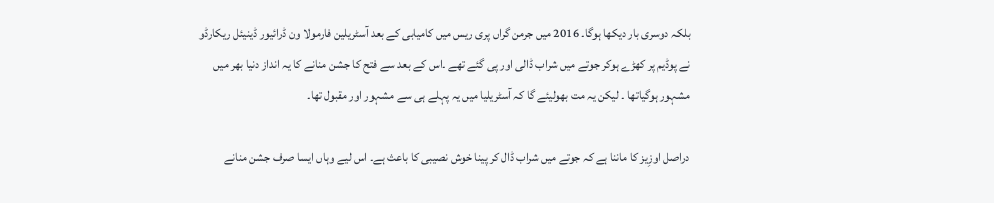بلکہ دوسری بار دیکھا ہوگا۔ 2016 میں جرمن گراں پری ریس میں کامیابی کے بعد آسٹریلین فارمولا ون ڈرائیور ڈینیئل ریکارڈو نے پوڈیم پر کھڑے ہوکر جوتے میں شراب ڈالی اور پی گئے تھے ۔اس کے بعد سے فتح کا جشن منانے کا یہ انداز دنیا بھر میں مشہور ہوگیاتھا ۔ لیکن یہ مت بھولیئے گا کہ آسٹریلیا میں یہ پہلے ہی سے مشہور اور مقبول تھا۔

دراصل اوزِیز کا ماننا ہے کہ جوتے میں شراب ڈال کر پینا خوش نصیبی کا باعث ہے۔ اس لیے وہاں ایسا صرف جشن منانے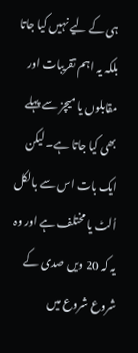ہی کے لیے نہیں کیا جاتا بلکہ یہ اہم تقریبات اور مقابلوں یا میچز سے پہلے بھی کیا جاتا ہے۔ لیکن ایک بات اس سے بالکل اُلٹ یا مختلف ہے اور وہ یہ کہ 20 ویں صدی کے شروع شروع میں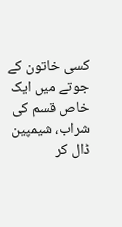کسی خاتون کے جوتے میں ایک خاص قسم کی شراب، شیمپین ڈال کر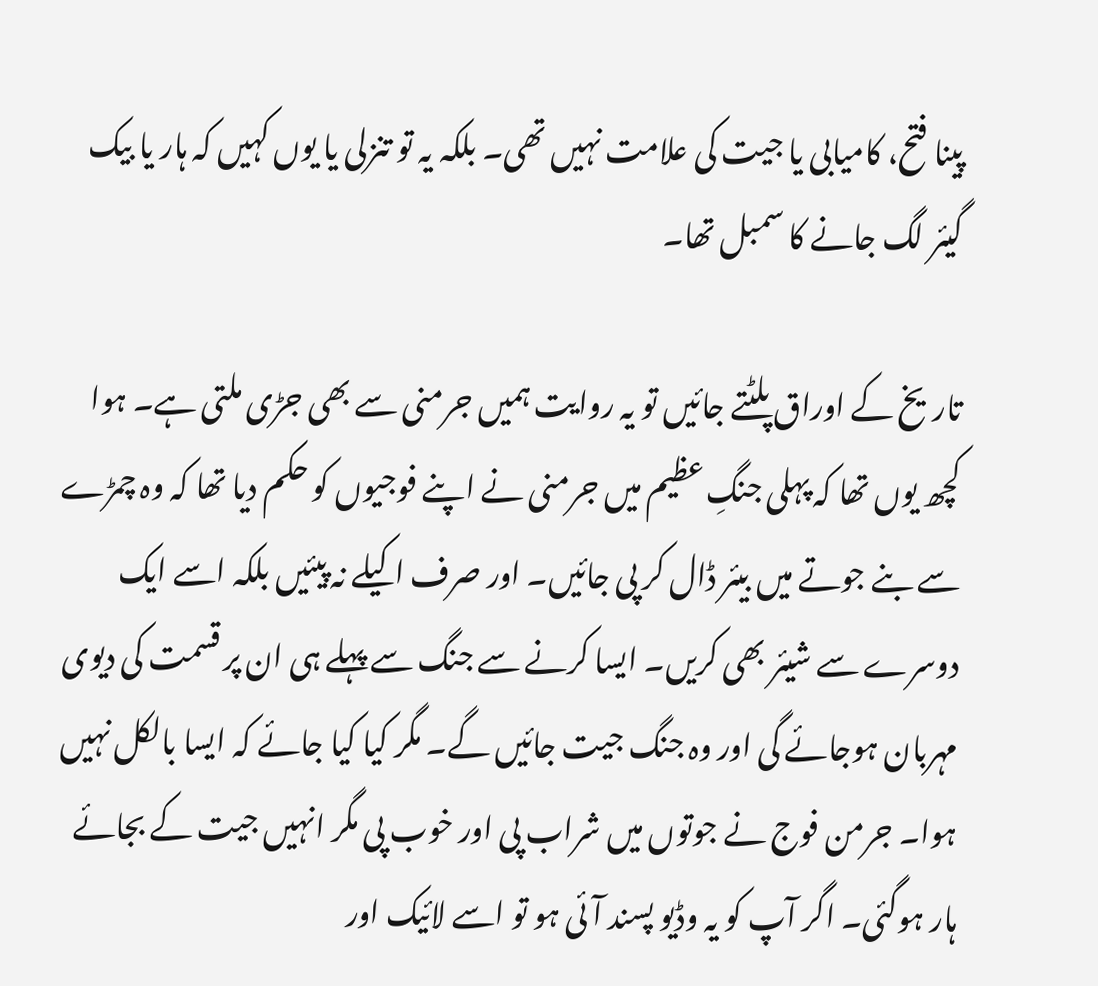پینا فتح، کامیابی یا جیت کی علامت نہیں تھی۔ بلکہ یہ تو تنزلی یا یوں کہیں کہ ہار یا بیک گیئر لگ جانے کا سمبل تھا۔

تاریخ کے اوراق پلٹتے جائیں تو یہ روایت ہمیں جرمنی سے بھی جڑی ملتی ہے۔ ہوا کچھ یوں تھا کہ پہلی جنگِ عظیم میں جرمنی نے اپنے فوجیوں کو حکم دیا تھا کہ وہ چمڑے سے بنے جوتے میں بیئر ڈال کر پی جائیں۔ اور صرف اکیلے نہ پیئیں بلکہ اسے ایک دوسرے سے شیئر بھی کریں۔ ایسا کرنے سے جنگ سے پہلے ہی ان پر قسمت کی دیوی مہربان ہوجائے گی اور وہ جنگ جیت جائیں گے۔ مگر کیا کیا جائے کہ ایسا بالکل نہیں ہوا۔ جرمن فوج نے جوتوں میں شراب پی اور خوب پی مگر انہیں جیت کے بجائے ہار ہوگئی۔ اگر آپ کو یہ وڈیو پسند آئی ہو تو اسے لائیک اور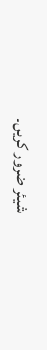شیئر ضرور کریں۔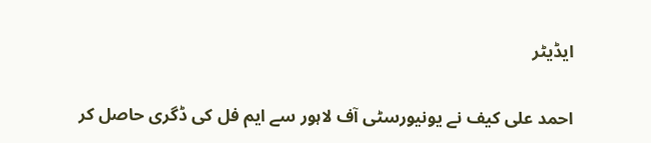ایڈیٹر

احمد علی کیف نے یونیورسٹی آف لاہور سے ایم فل کی ڈگری حاصل کر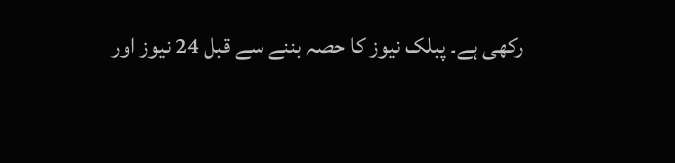رکھی ہے۔ پبلک نیوز کا حصہ بننے سے قبل 24 نیوز اور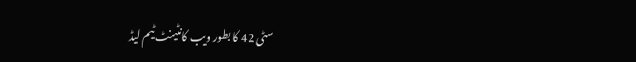سٹی 42 کا بطور ویب کانٹینٹ ٹیم لیڈ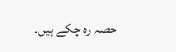حصہ رہ چکے ہیں۔